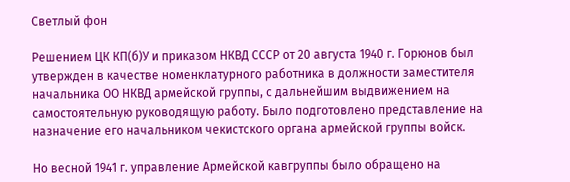Светлый фон

Решением ЦК КП(б)У и приказом НКВД СССР от 20 августа 1940 г. Горюнов был утвержден в качестве номенклатурного работника в должности заместителя начальника ОО НКВД армейской группы, с дальнейшим выдвижением на самостоятельную руководящую работу. Было подготовлено представление на назначение его начальником чекистского органа армейской группы войск.

Но весной 1941 г. управление Армейской кавгруппы было обращено на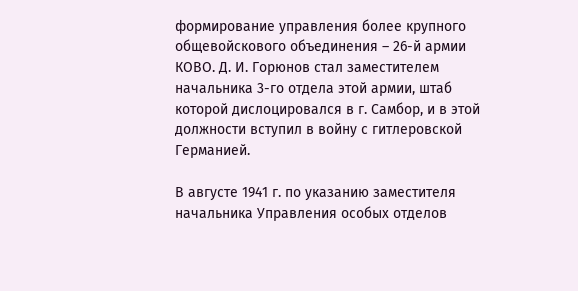формирование управления более крупного общевойскового объединения – 26-й армии КОВО. Д. И. Горюнов стал заместителем начальника 3-го отдела этой армии, штаб которой дислоцировался в г. Самбор, и в этой должности вступил в войну с гитлеровской Германией.

В августе 1941 г. по указанию заместителя начальника Управления особых отделов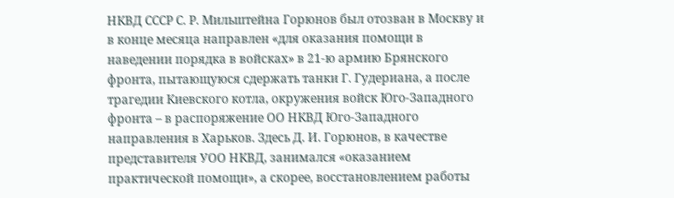НКВД СССР С. Р. Мильштейна Горюнов был отозван в Москву и в конце месяца направлен «для оказания помощи в наведении порядка в войсках» в 21-ю армию Брянского фронта, пытающуюся сдержать танки Г. Гудериана, а после трагедии Киевского котла, окружения войск Юго-Западного фронта – в распоряжение ОО НКВД Юго-Западного направления в Харьков. Здесь Д. И. Горюнов, в качестве представителя УОО НКВД, занимался «оказанием практической помощи», а скорее, восстановлением работы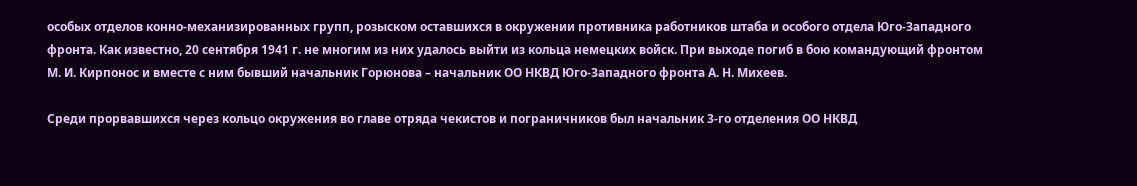особых отделов конно-механизированных групп, розыском оставшихся в окружении противника работников штаба и особого отдела Юго-Западного фронта. Как известно, 20 сентября 1941 г. не многим из них удалось выйти из кольца немецких войск. При выходе погиб в бою командующий фронтом М. И. Кирпонос и вместе с ним бывший начальник Горюнова – начальник ОО НКВД Юго-Западного фронта А. Н. Михеев.

Среди прорвавшихся через кольцо окружения во главе отряда чекистов и пограничников был начальник 3-го отделения ОО НКВД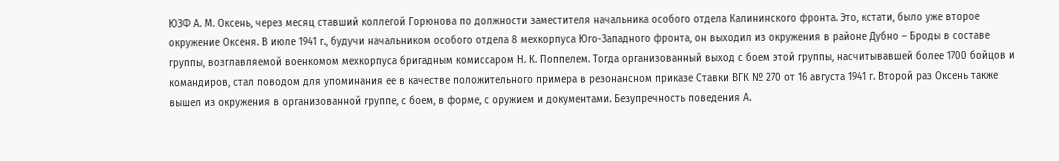ЮЗФ А. М. Оксень, через месяц ставший коллегой Горюнова по должности заместителя начальника особого отдела Калининского фронта. Это, кстати, было уже второе окружение Оксеня. В июле 1941 г., будучи начальником особого отдела 8 мехкорпуса Юго-Западного фронта, он выходил из окружения в районе Дубно – Броды в составе группы, возглавляемой военкомом мехкорпуса бригадным комиссаром Н. К. Поппелем. Тогда организованный выход с боем этой группы, насчитывавшей более 1700 бойцов и командиров, стал поводом для упоминания ее в качестве положительного примера в резонансном приказе Ставки ВГК № 270 от 16 августа 1941 г. Второй раз Оксень также вышел из окружения в организованной группе, с боем, в форме, с оружием и документами. Безупречность поведения А.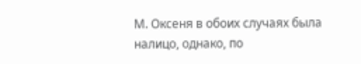М. Оксеня в обоих случаях была налицо, однако, по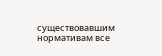существовавшим нормативам все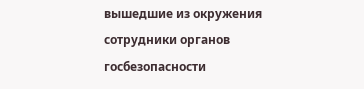вышедшие из окружения сотрудники органов госбезопасности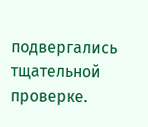подвергались тщательной проверке.